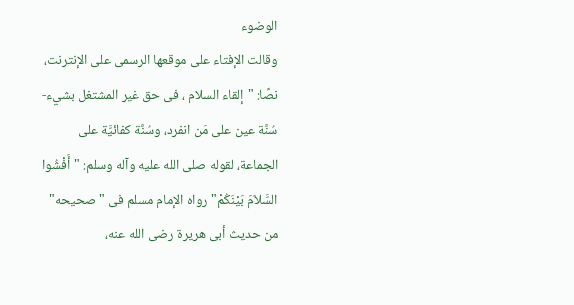الوضوء
وقالت الإفتاء على موقعها الرسمى على الإنترنت، نصًا: "إلقاء السلام ، فى حق غير المشتغل بشيء- سُنَّة عين على مَن انفرد، وسُنَّة كفائيَّة على الجماعة، لقوله صلى الله عليه وآله وسلم: "أَفْشُوا السَّلاَمَ بَيْنَكُمْ" رواه الإمام مسلم فى "صحيحه" من حديث أبى هريرة رضى الله عنه،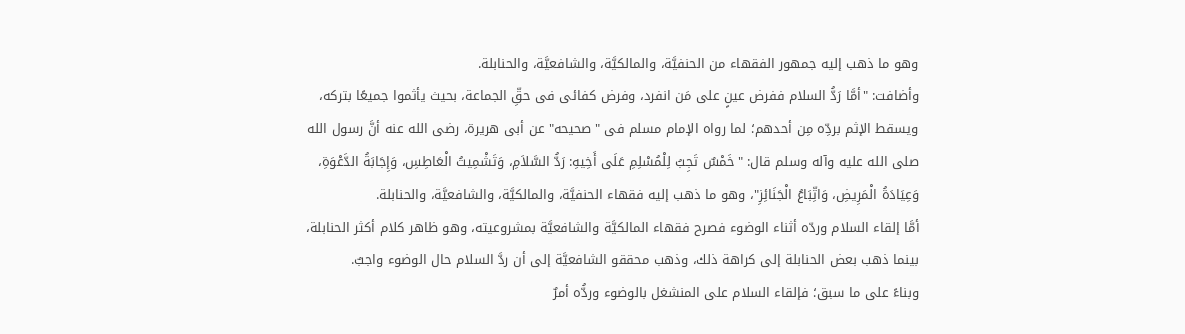وهو ما ذهب إليه جمهور الفقهاء من الحنفيَّة، والمالكيَّة، والشافعيَّة، والحنابلة.
وأضافت: "أمَّا رَدُّ السلام ففرض عينٍ على مَن انفرد، وفرض كفائى فى حقِّ الجماعة، بحيث يأثموا جميعًا بتركه، ويسقط الإثم بردِّه مِن أحدهم؛ لما رواه الإمام مسلم فى "صحيحه" عن أبى هريرة، رضى الله عنه أنَّ رسول الله صلى الله عليه وآله وسلم قال: "خَمْسٌ تَجِبُ لِلْمُسْلِمِ عَلَى أَخِيهِ: رَدُّ السَّلاَمِ، وَتَشْمِيتُ الْعَاطِسِ، وَإِجَابَةُ الدَّعْوَةِ، وَعِيَادَةُ الْمَرِيضِ، وَاتِّبَاعُ الْجَنَائِزِ"، وهو ما ذهب إليه فقهاء الحنفيَّة، والمالكيَّة، والشافعيَّة، والحنابلة.
أمَّا إلقاء السلام وردّه أثناء الوضوء فصرح فقهاء المالكيَّة والشافعيَّة بمشروعيته، وهو ظاهر كلام أكثر الحنابلة، بينما ذهب بعض الحنابلة إلى كراهة ذلك، وذهب محققو الشافعيَّة إلى أن ردَّ السلام حال الوضوء واجبٌ.
وبناءً على ما سبق؛ فإلقاء السلام على المنشغل بالوضوء وردُّه أمرٌ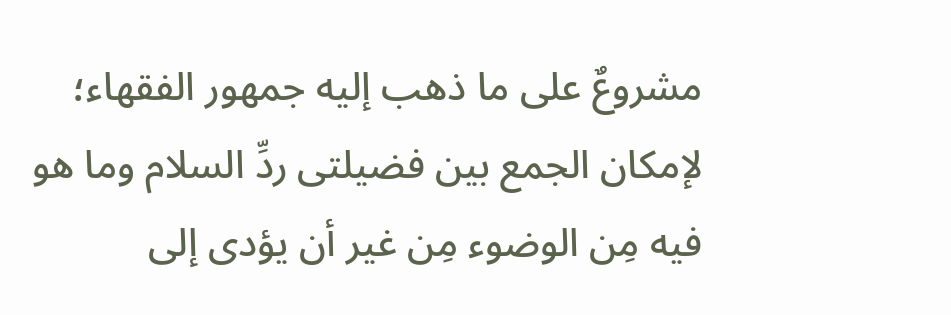مشروعٌ على ما ذهب إليه جمهور الفقهاء؛ لإمكان الجمع بين فضيلتى ردِّ السلام وما هو فيه مِن الوضوء مِن غير أن يؤدى إلى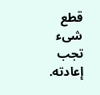قطع شىء تجب إعادته.